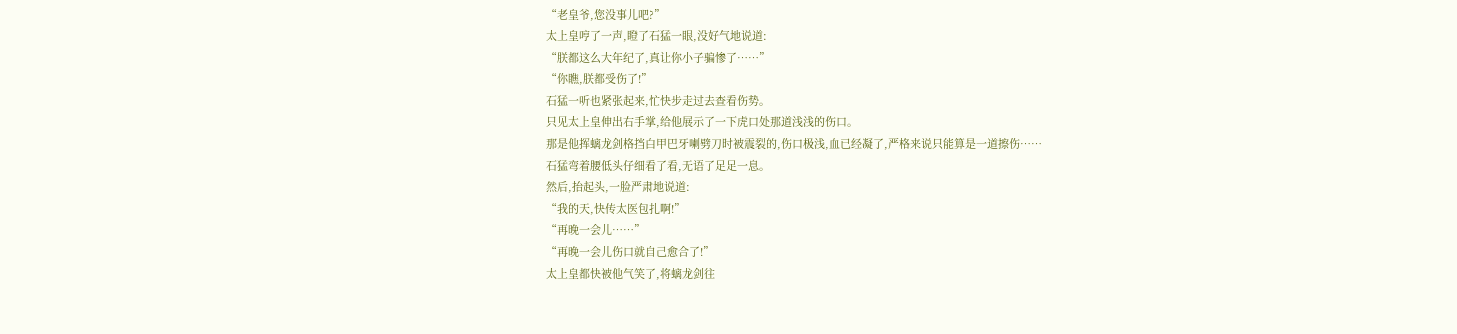“老皇爷,您没事儿吧?”
太上皇哼了一声,瞪了石猛一眼,没好气地说道:
“朕都这么大年纪了,真让你小子骗惨了……”
“你瞧,朕都受伤了!”
石猛一听也紧张起来,忙快步走过去查看伤势。
只见太上皇伸出右手掌,给他展示了一下虎口处那道浅浅的伤口。
那是他挥螭龙剑格挡白甲巴牙喇劈刀时被震裂的,伤口极浅,血已经凝了,严格来说只能算是一道擦伤……
石猛弯着腰低头仔细看了看,无语了足足一息。
然后,抬起头,一脸严肃地说道:
“我的天,快传太医包扎啊!”
“再晚一会儿……”
“再晚一会儿伤口就自己愈合了!”
太上皇都快被他气笑了,将螭龙剑往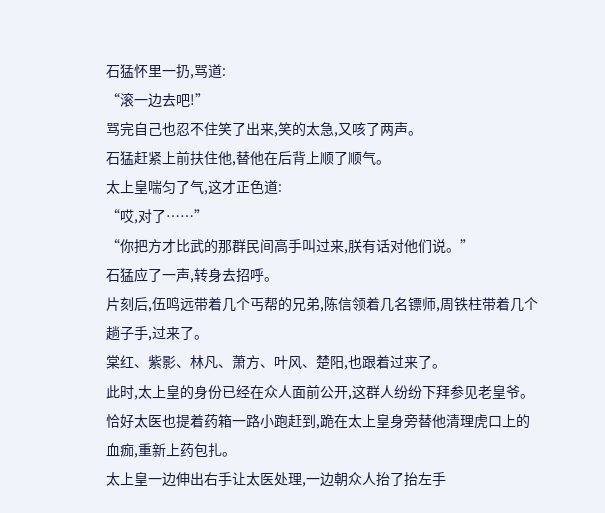石猛怀里一扔,骂道:
“滚一边去吧!”
骂完自己也忍不住笑了出来,笑的太急,又咳了两声。
石猛赶紧上前扶住他,替他在后背上顺了顺气。
太上皇喘匀了气,这才正色道:
“哎,对了……”
“你把方才比武的那群民间高手叫过来,朕有话对他们说。”
石猛应了一声,转身去招呼。
片刻后,伍鸣远带着几个丐帮的兄弟,陈信领着几名镖师,周铁柱带着几个趟子手,过来了。
棠红、紫影、林凡、萧方、叶风、楚阳,也跟着过来了。
此时,太上皇的身份已经在众人面前公开,这群人纷纷下拜参见老皇爷。
恰好太医也提着药箱一路小跑赶到,跪在太上皇身旁替他清理虎口上的血痂,重新上药包扎。
太上皇一边伸出右手让太医处理,一边朝众人抬了抬左手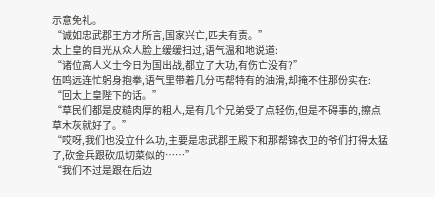示意免礼。
“诚如忠武郡王方才所言,国家兴亡,匹夫有责。”
太上皇的目光从众人脸上缓缓扫过,语气温和地说道:
“诸位高人义士今日为国出战,都立了大功,有伤亡没有?”
伍鸣远连忙躬身抱拳,语气里带着几分丐帮特有的油滑,却掩不住那份实在:
“回太上皇陛下的话。”
“草民们都是皮糙肉厚的粗人,是有几个兄弟受了点轻伤,但是不碍事的,擦点草木灰就好了。”
“哎呀,我们也没立什么功,主要是忠武郡王殿下和那帮锦衣卫的爷们打得太猛了,砍金兵跟砍瓜切菜似的……”
“我们不过是跟在后边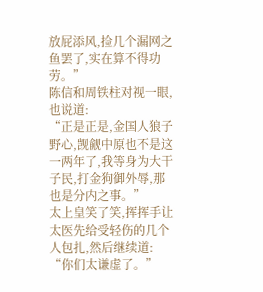放屁添风,捡几个漏网之鱼罢了,实在算不得功劳。”
陈信和周铁柱对视一眼,也说道:
“正是正是,金国人狼子野心,觊觎中原也不是这一两年了,我等身为大干子民,打金狗御外辱,那也是分内之事。”
太上皇笑了笑,挥挥手让太医先给受轻伤的几个人包扎,然后继续道:
“你们太谦虚了。”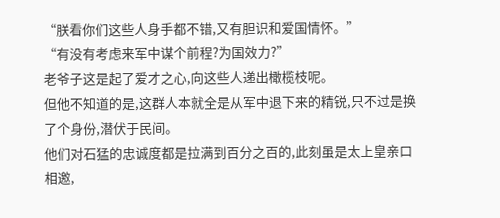“朕看你们这些人身手都不错,又有胆识和爱国情怀。”
“有没有考虑来军中谋个前程?为国效力?”
老爷子这是起了爱才之心,向这些人递出橄榄枝呢。
但他不知道的是,这群人本就全是从军中退下来的精锐,只不过是换了个身份,潜伏于民间。
他们对石猛的忠诚度都是拉满到百分之百的,此刻虽是太上皇亲口相邀,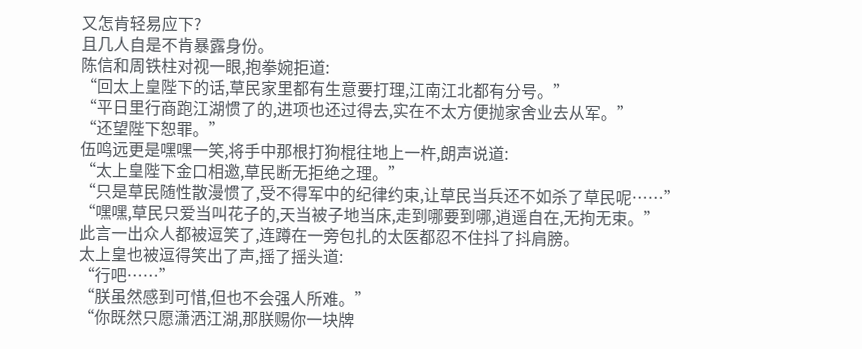又怎肯轻易应下?
且几人自是不肯暴露身份。
陈信和周铁柱对视一眼,抱拳婉拒道:
“回太上皇陛下的话,草民家里都有生意要打理,江南江北都有分号。”
“平日里行商跑江湖惯了的,进项也还过得去,实在不太方便抛家舍业去从军。”
“还望陛下恕罪。”
伍鸣远更是嘿嘿一笑,将手中那根打狗棍往地上一杵,朗声说道:
“太上皇陛下金口相邀,草民断无拒绝之理。”
“只是草民随性散漫惯了,受不得军中的纪律约束,让草民当兵还不如杀了草民呢……”
“嘿嘿,草民只爱当叫花子的,天当被子地当床,走到哪要到哪,逍遥自在,无拘无束。”
此言一出众人都被逗笑了,连蹲在一旁包扎的太医都忍不住抖了抖肩膀。
太上皇也被逗得笑出了声,摇了摇头道:
“行吧……”
“朕虽然感到可惜,但也不会强人所难。”
“你既然只愿潇洒江湖,那朕赐你一块牌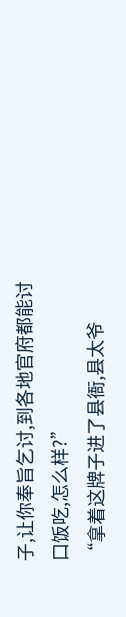子,让你奉旨乞讨,到各地官府都能讨口饭吃,怎么样?”
“拿着这牌子进了县衙,县太爷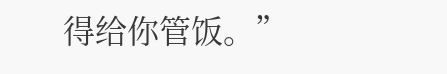得给你管饭。”